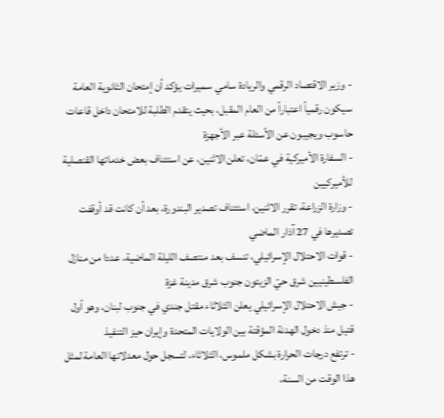- وزير الاقتصاد الرقمي والريادة سامي سميرات يؤكد أن إمتحان الثانوية العامة سيكون رقمياً اعتباراً من العام المقبل، بحيث يتقدم الطلبة للامتحان داخل قاعات حاسوب ويجيبون عن الأسئلة عبر الأجهزة
- السفارة الأميركية في عمّان، تعلن الاثنين، عن استئناف بعض خدماتها القنصلية للأميركيين
- وزارة الزراعة، تقرر الاثنين، استئناف تصدير البندورة، بعد أن كانت قد أوقفت تصديرها في 27 آذار الماضي
- قوات الاحتلال الإسرائيلي، تنسف بعد منتصف الليلة الماضية، عددا من منازل الفلسطينيين شرق حيّ الزيتون جنوب شرق مدينة غزة
- جيش الاحتلال الإسرائيلي يعلن الثلاثاء مقتل جندي في جنوب لبنان، وهو أول قتيل منذ دخول الهدنة المؤقتة بين الولايات المتحدة وإيران حيز التنفيذ
- ترتفع درجات الحرارة بشكل ملموس، الثلاثاء، لتسجل حول معدلاتها العامة لمثل هذا الوقت من السنة،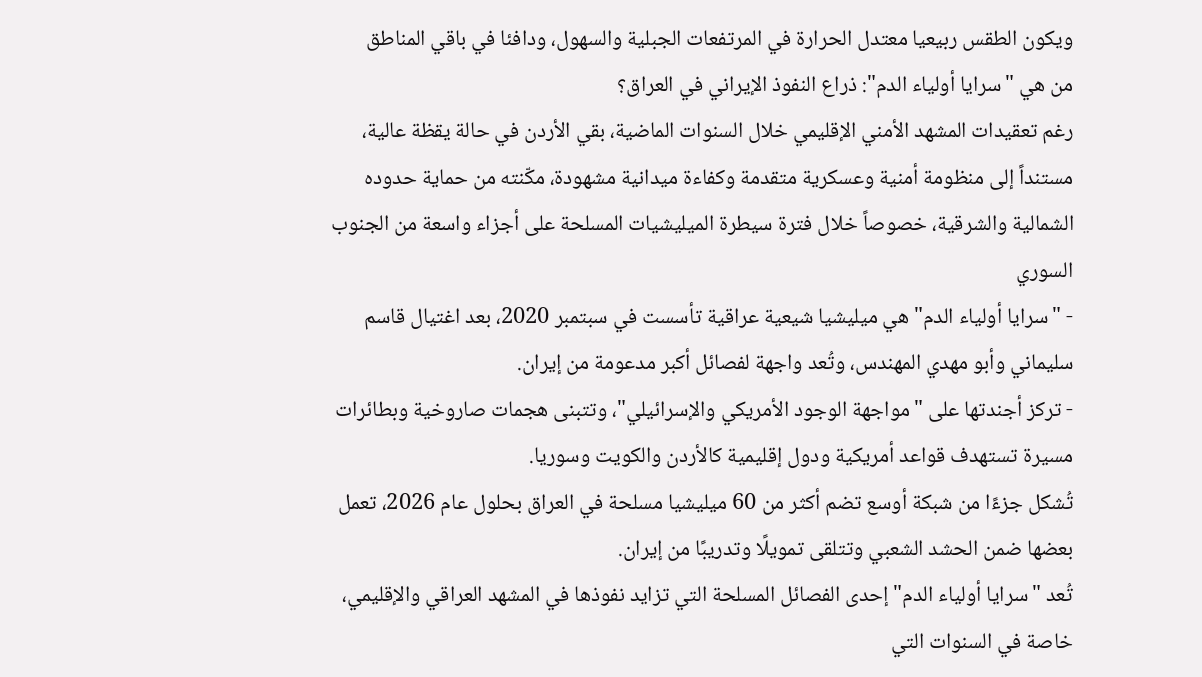ويكون الطقس ربيعيا معتدل الحرارة في المرتفعات الجبلية والسهول، ودافئا في باقي المناطق
من هي "سرايا أولياء الدم": ذراع النفوذ الإيراني في العراق؟
رغم تعقيدات المشهد الأمني الإقليمي خلال السنوات الماضية، بقي الأردن في حالة يقظة عالية، مستنداً إلى منظومة أمنية وعسكرية متقدمة وكفاءة ميدانية مشهودة، مكّنته من حماية حدوده الشمالية والشرقية، خصوصاً خلال فترة سيطرة الميليشيات المسلحة على أجزاء واسعة من الجنوب السوري
- "سرايا أولياء الدم" هي ميليشيا شيعية عراقية تأسست في سبتمبر 2020، بعد اغتيال قاسم سليماني وأبو مهدي المهندس، وتُعد واجهة لفصائل أكبر مدعومة من إيران.
- تركز أجندتها على "مواجهة الوجود الأمريكي والإسرائيلي"، وتتبنى هجمات صاروخية وبطائرات مسيرة تستهدف قواعد أمريكية ودول إقليمية كالأردن والكويت وسوريا.
تُشكل جزءًا من شبكة أوسع تضم أكثر من 60 ميليشيا مسلحة في العراق بحلول عام 2026، تعمل بعضها ضمن الحشد الشعبي وتتلقى تمويلًا وتدريبًا من إيران.
تُعد "سرايا أولياء الدم" إحدى الفصائل المسلحة التي تزايد نفوذها في المشهد العراقي والإقليمي، خاصة في السنوات التي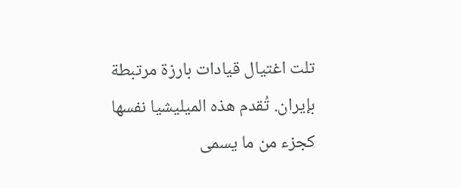تلت اغتيال قيادات بارزة مرتبطة بإيران. تُقدم هذه الميليشيا نفسها كجزء من ما يسمى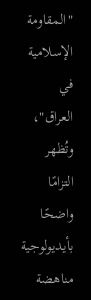"المقاومة الإسلامية في العراق"، وتُظهر التزامًا واضحًا بأيديولوجية مناهضة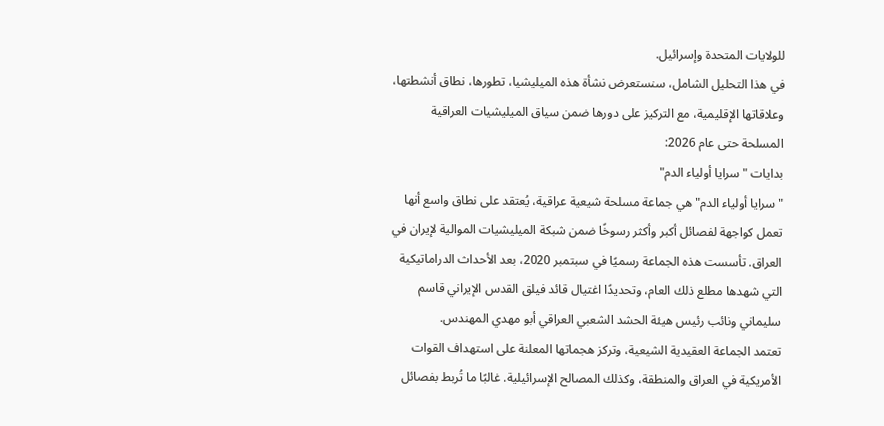للولايات المتحدة وإسرائيل.
في هذا التحليل الشامل، سنستعرض نشأة هذه الميليشيا، تطورها، نطاق أنشطتها، وعلاقاتها الإقليمية، مع التركيز على دورها ضمن سياق الميليشيات العراقية المسلحة حتى عام 2026:
بدايات "سرايا أولياء الدم"
"سرايا أولياء الدم" هي جماعة مسلحة شيعية عراقية، يُعتقد على نطاق واسع أنها تعمل كواجهة لفصائل أكبر وأكثر رسوخًا ضمن شبكة الميليشيات الموالية لإيران في العراق. تأسست هذه الجماعة رسميًا في سبتمبر 2020، بعد الأحداث الدراماتيكية التي شهدها مطلع ذلك العام، وتحديدًا اغتيال قائد فيلق القدس الإيراني قاسم سليماني ونائب رئيس هيئة الحشد الشعبي العراقي أبو مهدي المهندس.
تعتمد الجماعة العقيدية الشيعية، وتركز هجماتها المعلنة على استهداف القوات الأمريكية في العراق والمنطقة، وكذلك المصالح الإسرائيلية. غالبًا ما تُربط بفصائل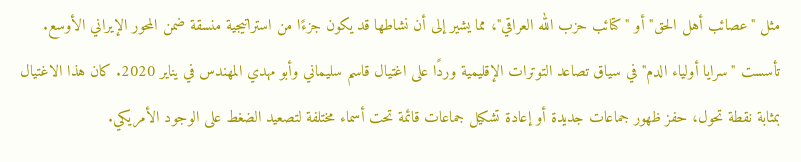مثل "عصائب أهل الحق" أو "كتائب حزب الله العراقي"، مما يشير إلى أن نشاطها قد يكون جزءًا من استراتيجية منسقة ضمن المحور الإيراني الأوسع.
تأسست "سرايا أولياء الدم" في سياق تصاعد التوترات الإقليمية وردًا على اغتيال قاسم سليماني وأبو مهدي المهندس في يناير 2020. كان هذا الاغتيال بمثابة نقطة تحول، حفز ظهور جماعات جديدة أو إعادة تشكيل جماعات قائمة تحت أسماء مختلفة لتصعيد الضغط على الوجود الأمريكي.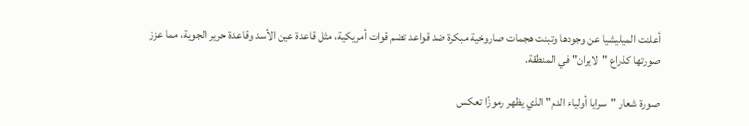أعلنت الميليشيا عن وجودها وتبنت هجمات صاروخية مبكرة ضد قواعد تضم قوات أمريكية، مثل قاعدة عين الأسد وقاعدة حرير الجوية، مما عزز صورتها كذراع "لايران" في المنطقة.

صورة شعار "سرايا أولياء الدم" الذي يظهر رموزًا تعكس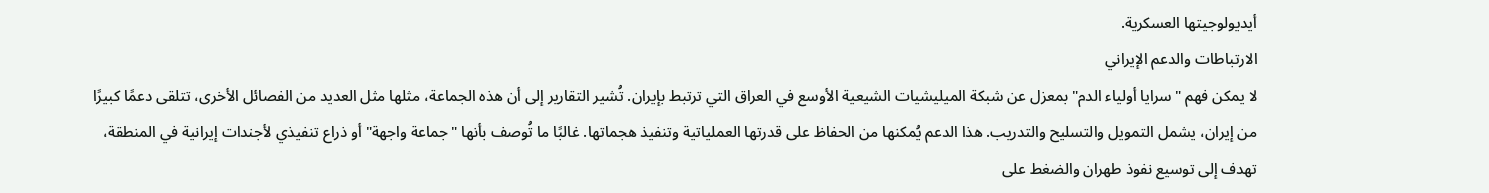أيديولوجيتها العسكرية.
الارتباطات والدعم الإيراني
لا يمكن فهم "سرايا أولياء الدم" بمعزل عن شبكة الميليشيات الشيعية الأوسع في العراق التي ترتبط بإيران. تُشير التقارير إلى أن هذه الجماعة، مثلها مثل العديد من الفصائل الأخرى، تتلقى دعمًا كبيرًا من إيران، يشمل التمويل والتسليح والتدريب. هذا الدعم يُمكنها من الحفاظ على قدرتها العملياتية وتنفيذ هجماتها. غالبًا ما تُوصف بأنها "جماعة واجهة" أو ذراع تنفيذي لأجندات إيرانية في المنطقة، تهدف إلى توسيع نفوذ طهران والضغط على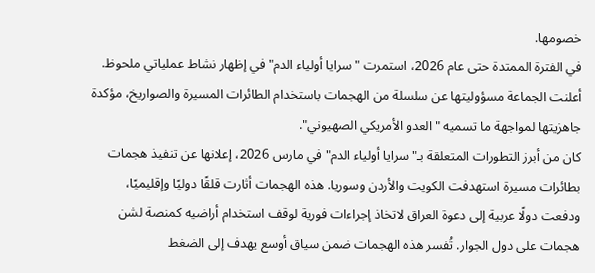خصومها.
في الفترة الممتدة حتى عام 2026، استمرت "سرايا أولياء الدم" في إظهار نشاط عملياتي ملحوظ. أعلنت الجماعة مسؤوليتها عن سلسلة من الهجمات باستخدام الطائرات المسيرة والصواريخ، مؤكدة جاهزيتها لمواجهة ما تسميه "العدو الأمريكي الصهيوني".
كان من أبرز التطورات المتعلقة بـ"سرايا أولياء الدم" في مارس 2026، إعلانها عن تنفيذ هجمات بطائرات مسيرة استهدفت الكويت والأردن وسوريا. هذه الهجمات أثارت قلقًا دوليًا وإقليميًا، ودفعت دولًا عربية إلى دعوة العراق لاتخاذ إجراءات فورية لوقف استخدام أراضيه كمنصة لشن هجمات على دول الجوار. تُفسر هذه الهجمات ضمن سياق أوسع يهدف إلى الضغط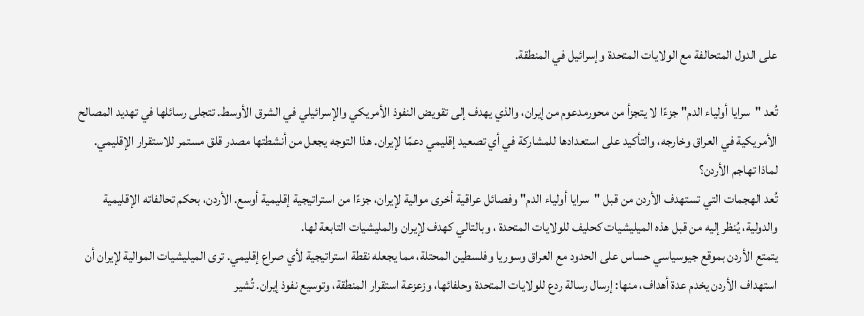على الدول المتحالفة مع الولايات المتحدة وإسرائيل في المنطقة.

تُعد "سرايا أولياء الدم" جزءًا لا يتجزأ من محورمدعوم من إيران، والذي يهدف إلى تقويض النفوذ الأمريكي والإسرائيلي في الشرق الأوسط. تتجلى رسائلها في تهديد المصالح الأمريكية في العراق وخارجه، والتأكيد على استعدادها للمشاركة في أي تصعيد إقليمي دعمًا لإيران. هذا التوجه يجعل من أنشطتها مصدر قلق مستمر للاستقرار الإقليمي.
لماذا تهاجم الأردن؟
تُعد الهجمات التي تستهدف الأردن من قبل "سرايا أولياء الدم" وفصائل عراقية أخرى موالية لإيران، جزءًا من استراتيجية إقليمية أوسع. الأردن، بحكم تحالفاته الإقليمية والدولية، يُنظر إليه من قبل هذه الميليشيات كحليف للولايات المتحدة ، وبالتالي كهدف لإيران والمليشيات التابعة لها.
يتمتع الأردن بموقع جيوسياسي حساس على الحدود مع العراق وسوريا وفلسطين المحتلة، مما يجعله نقطة استراتيجية لأي صراع إقليمي. ترى الميليشيات الموالية لإيران أن استهداف الأردن يخدم عدة أهداف، منها: إرسال رسالة ردع للولايات المتحدة وحلفائها، وزعزعة استقرار المنطقة، وتوسيع نفوذ إيران. تُشير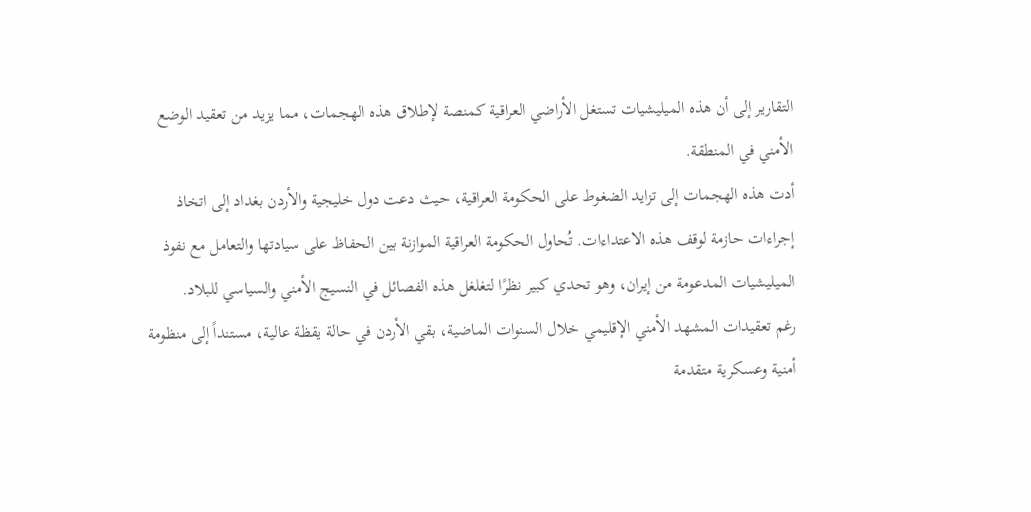التقارير إلى أن هذه الميليشيات تستغل الأراضي العراقية كمنصة لإطلاق هذه الهجمات، مما يزيد من تعقيد الوضع الأمني في المنطقة.
أدت هذه الهجمات إلى تزايد الضغوط على الحكومة العراقية، حيث دعت دول خليجية والأردن بغداد إلى اتخاذ إجراءات حازمة لوقف هذه الاعتداءات. تُحاول الحكومة العراقية الموازنة بين الحفاظ على سيادتها والتعامل مع نفوذ الميليشيات المدعومة من إيران، وهو تحدي كبير نظرًا لتغلغل هذه الفصائل في النسيج الأمني والسياسي للبلاد.
رغم تعقيدات المشهد الأمني الإقليمي خلال السنوات الماضية، بقي الأردن في حالة يقظة عالية، مستنداً إلى منظومة أمنية وعسكرية متقدمة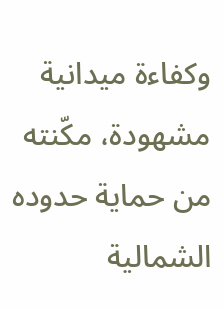وكفاءة ميدانية مشهودة، مكّنته من حماية حدوده الشمالية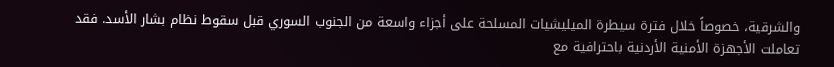والشرقية، خصوصاً خلال فترة سيطرة الميليشيات المسلحة على أجزاء واسعة من الجنوب السوري قبل سقوط نظام بشار الأسد. فقد تعاملت الأجهزة الأمنية الأردنية باحترافية مع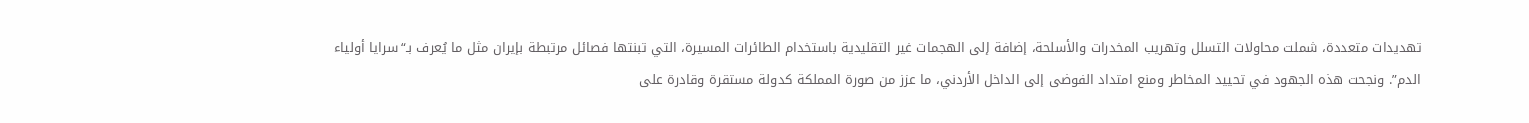تهديدات متعددة، شملت محاولات التسلل وتهريب المخدرات والأسلحة، إضافة إلى الهجمات غير التقليدية باستخدام الطائرات المسيرة، التي تبنتها فصائل مرتبطة بإيران مثل ما يُعرف بـ“سرايا أولياء الدم”. ونجحت هذه الجهود في تحييد المخاطر ومنع امتداد الفوضى إلى الداخل الأردني، ما عزز من صورة المملكة كدولة مستقرة وقادرة على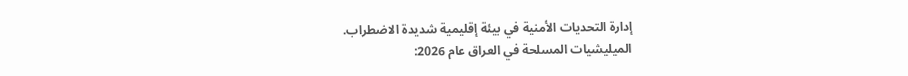إدارة التحديات الأمنية في بيئة إقليمية شديدة الاضطراب.
الميليشيات المسلحة في العراق عام 2026: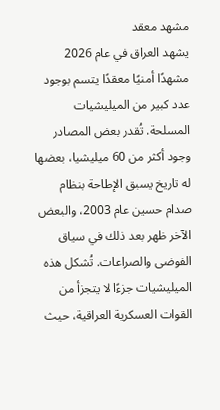مشهد معقد
يشهد العراق في عام 2026 مشهدًا أمنيًا معقدًا يتسم بوجود عدد كبير من الميليشيات المسلحة. تُقدر بعض المصادر وجود أكثر من 60 ميليشيا، بعضها له تاريخ يسبق الإطاحة بنظام صدام حسين عام 2003، والبعض الآخر ظهر بعد ذلك في سياق الفوضى والصراعات. تُشكل هذه الميليشيات جزءًا لا يتجزأ من القوات العسكرية العراقية، حيث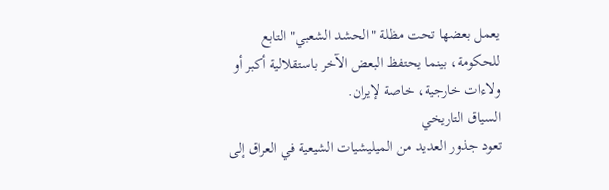يعمل بعضها تحت مظلة "الحشد الشعبي" التابع للحكومة، بينما يحتفظ البعض الآخر باستقلالية أكبر أو ولاءات خارجية، خاصة لإيران.
السياق التاريخي
تعود جذور العديد من الميليشيات الشيعية في العراق إلى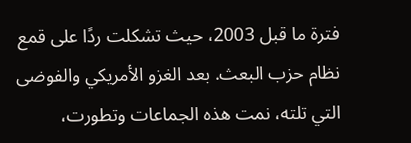فترة ما قبل 2003، حيث تشكلت ردًا على قمع نظام حزب البعث. بعد الغزو الأمريكي والفوضى التي تلته، نمت هذه الجماعات وتطورت،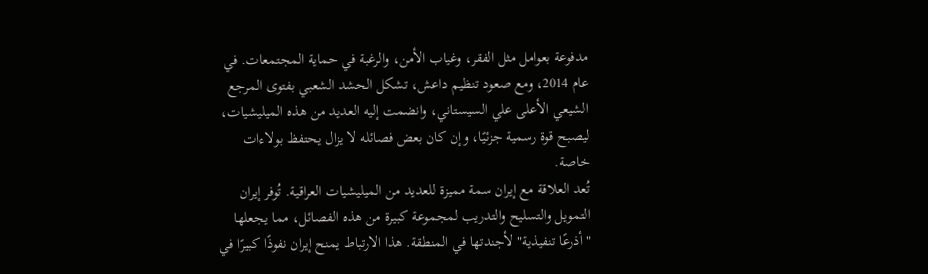مدفوعة بعوامل مثل الفقر، وغياب الأمن، والرغبة في حماية المجتمعات. في عام 2014، ومع صعود تنظيم داعش، تشكل الحشد الشعبي بفتوى المرجع الشيعي الأعلى علي السيستاني، وانضمت إليه العديد من هذه الميليشيات، ليصبح قوة رسمية جزئيًا، وإن كان بعض فصائله لا يزال يحتفظ بولاءات خاصة.
تُعد العلاقة مع إيران سمة مميزة للعديد من الميليشيات العراقية. تُوفر إيران التمويل والتسليح والتدريب لمجموعة كبيرة من هذه الفصائل، مما يجعلها "أذرعًا تنفيذية" لأجندتها في المنطقة. هذا الارتباط يمنح إيران نفوذًا كبيرًا في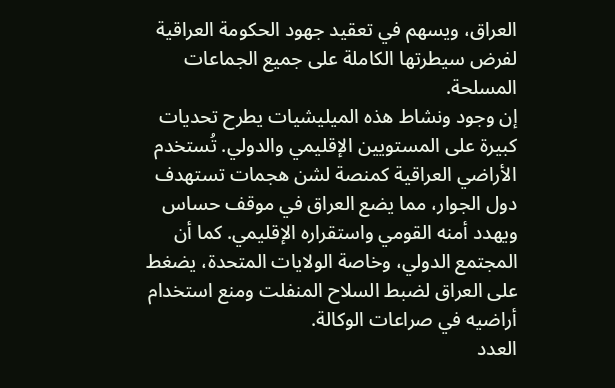العراق، ويسهم في تعقيد جهود الحكومة العراقية لفرض سيطرتها الكاملة على جميع الجماعات المسلحة.
إن وجود ونشاط هذه الميليشيات يطرح تحديات كبيرة على المستويين الإقليمي والدولي. تُستخدم الأراضي العراقية كمنصة لشن هجمات تستهدف دول الجوار، مما يضع العراق في موقف حساس ويهدد أمنه القومي واستقراره الإقليمي. كما أن المجتمع الدولي، وخاصة الولايات المتحدة، يضغط على العراق لضبط السلاح المنفلت ومنع استخدام أراضيه في صراعات الوكالة.
العدد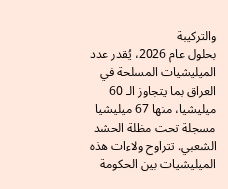والتركيبة
بحلول عام 2026، يُقدر عدد الميليشيات المسلحة في العراق بما يتجاوز الـ 60 ميليشيا، منها 67 ميليشيا مسجلة تحت مظلة الحشد الشعبي. تتراوح ولاءات هذه الميليشيات بين الحكومة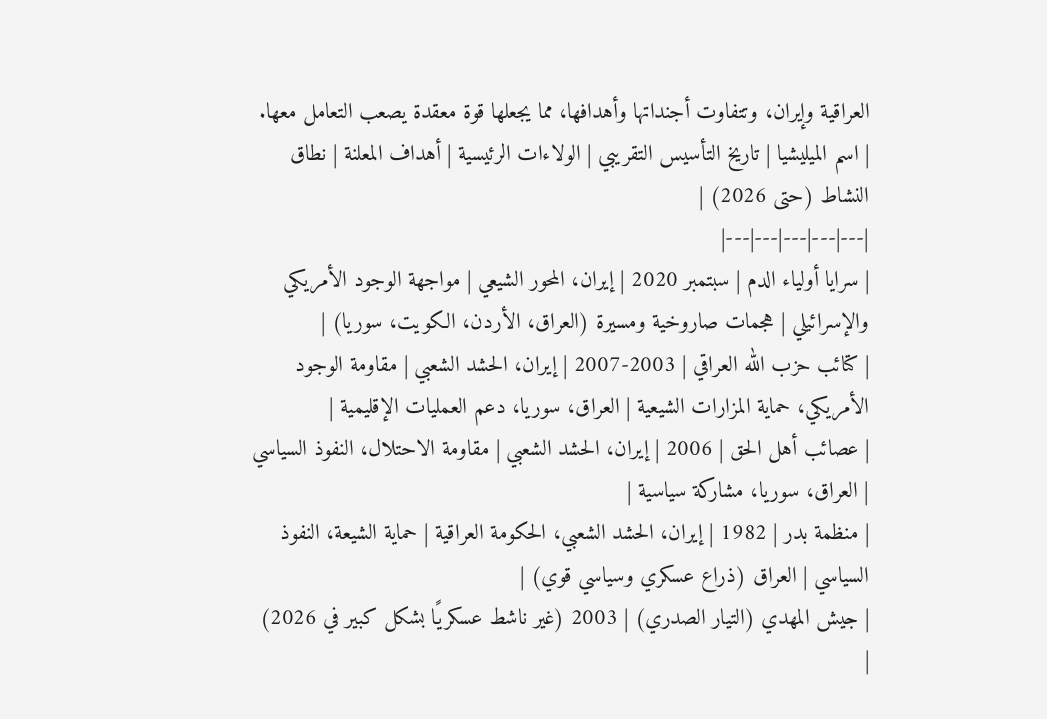العراقية وإيران، وتتفاوت أجنداتها وأهدافها، مما يجعلها قوة معقدة يصعب التعامل معها.
| اسم الميليشيا | تاريخ التأسيس التقريبي | الولاءات الرئيسية | أهداف المعلنة | نطاق النشاط (حتى 2026) |
|---|---|---|---|---|
| سرايا أولياء الدم | سبتمبر 2020 | إيران، المحور الشيعي | مواجهة الوجود الأمريكي والإسرائيلي | هجمات صاروخية ومسيرة (العراق، الأردن، الكويت، سوريا) |
| كتائب حزب الله العراقي | 2003-2007 | إيران، الحشد الشعبي | مقاومة الوجود الأمريكي، حماية المزارات الشيعية | العراق، سوريا، دعم العمليات الإقليمية |
| عصائب أهل الحق | 2006 | إيران، الحشد الشعبي | مقاومة الاحتلال، النفوذ السياسي | العراق، سوريا، مشاركة سياسية |
| منظمة بدر | 1982 | إيران، الحشد الشعبي، الحكومة العراقية | حماية الشيعة، النفوذ السياسي | العراق (ذراع عسكري وسياسي قوي) |
| جيش المهدي (التيار الصدري) | 2003 (غير ناشط عسكريًا بشكل كبير في 2026) |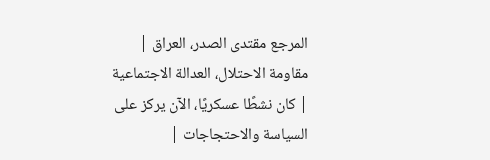المرجع مقتدى الصدر، العراق | مقاومة الاحتلال، العدالة الاجتماعية | كان نشطًا عسكريًا، الآن يركز على السياسة والاحتجاجات |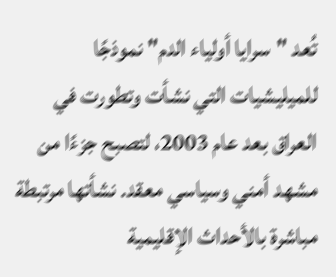تُعد "سرايا أولياء الدم" نموذجًا للميليشيات التي نشأت وتطورت في العراق بعد عام 2003، لتصبح جزءًا من مشهد أمني وسياسي معقد. نشأتها مرتبطة مباشرة بالأحداث الإقليمية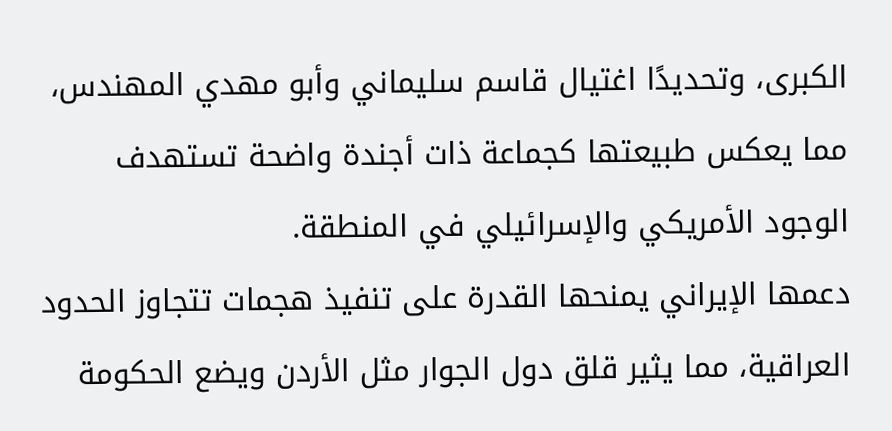الكبرى، وتحديدًا اغتيال قاسم سليماني وأبو مهدي المهندس، مما يعكس طبيعتها كجماعة ذات أجندة واضحة تستهدف الوجود الأمريكي والإسرائيلي في المنطقة.
دعمها الإيراني يمنحها القدرة على تنفيذ هجمات تتجاوز الحدود العراقية، مما يثير قلق دول الجوار مثل الأردن ويضع الحكومة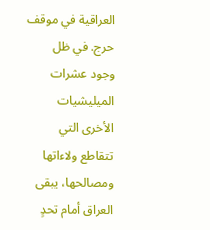العراقية في موقف حرج. في ظل وجود عشرات الميليشيات الأخرى التي تتقاطع ولاءاتها ومصالحها، يبقى العراق أمام تحدٍ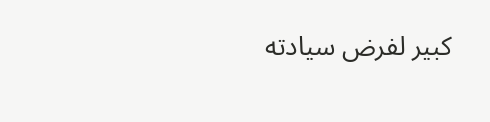كبير لفرض سيادته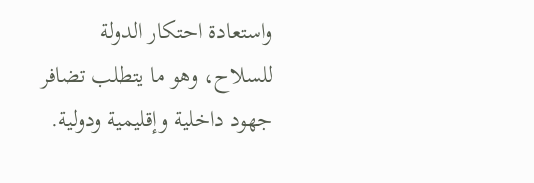واستعادة احتكار الدولة للسلاح، وهو ما يتطلب تضافر جهود داخلية وإقليمية ودولية.